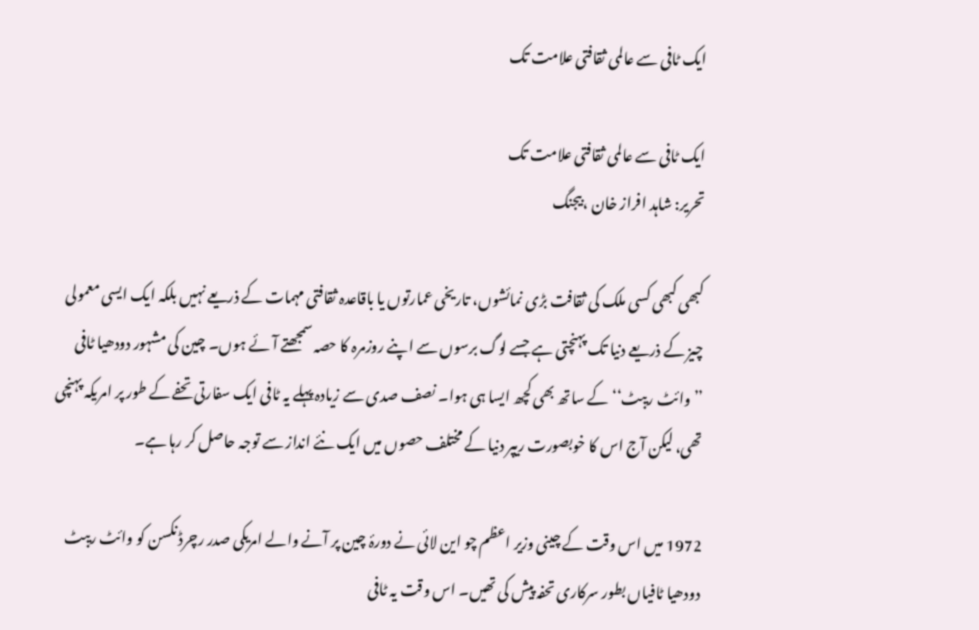ایک ٹافی سے عالمی ثقافتی علامت تک

ایک ٹافی سے عالمی ثقافتی علامت تک
تحریر: شاہد افراز خان ،بیجنگ

کبھی کبھی کسی ملک کی ثقافت بڑی نمائشوں، تاریخی عمارتوں یا باقاعدہ ثقافتی مہمات کے ذریعے نہیں بلکہ ایک ایسی معمولی چیز کے ذریعے دنیا تک پہنچتی ہے جسے لوگ برسوں سے اپنے روزمرہ کا حصہ سمجھتے آئے ہوں۔ چین کی مشہور دودھیا ٹافی ’’وائٹ ریبٹ‘‘ کے ساتھ بھی کچھ ایسا ہی ہوا۔ نصف صدی سے زیادہ پہلے یہ ٹافی ایک سفارتی تحفے کے طور پر امریکہ پہنچی تھی، لیکن آج اس کا خوبصورت ریپر دنیا کے مختلف حصوں میں ایک نئے انداز سے توجہ حاصل کر رہا ہے۔

1972 میں اس وقت کے چینی وزیر اعظم چو این لائی نے دورۂ چین پر آنے والے امریکی صدر رچرڈ نکسن کو وائٹ ریبٹ دودھیا ٹافیاں بطور سرکاری تحفہ پیش کی تھیں۔ اس وقت یہ ٹافی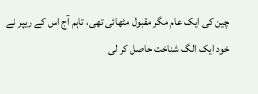چین کی ایک عام مگر مقبول مٹھائی تھی، تاہم آج اس کے ریپر نے خود ایک الگ شناخت حاصل کر لی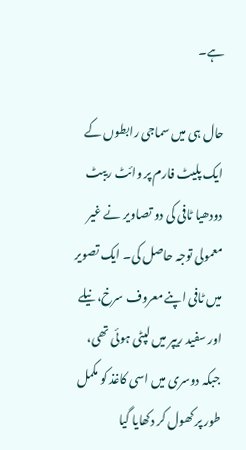ہے۔

حال ہی میں سماجی رابطوں کے ایک پلیٹ فارم پر وائٹ ریبٹ دودھیا ٹافی کی دو تصاویر نے غیر معمولی توجہ حاصل کی۔ ایک تصویر میں ٹافی اپنے معروف سرخ، نیلے اور سفید ریپر میں لپٹی ہوئی تھی، جبکہ دوسری میں اسی کاغذ کو مکمل طور پر کھول کر دکھایا گیا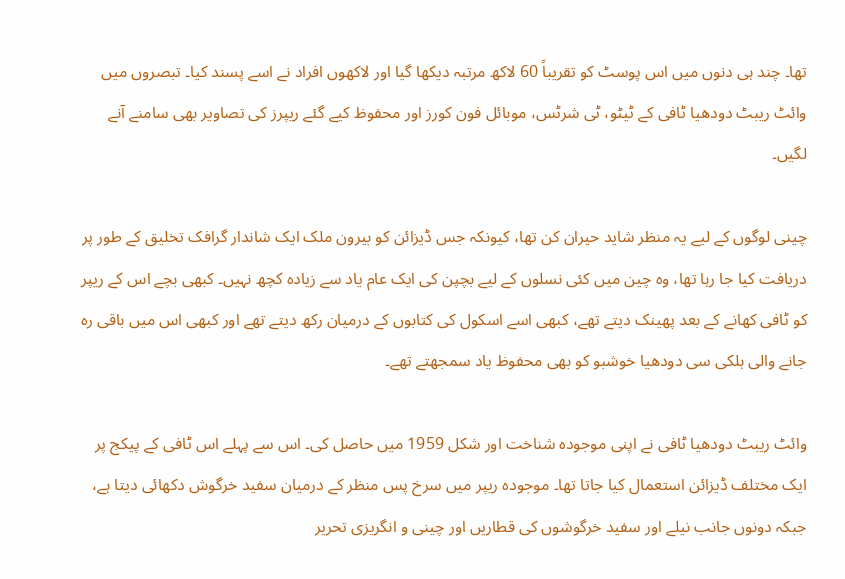تھا۔ چند ہی دنوں میں اس پوسٹ کو تقریباً 60 لاکھ مرتبہ دیکھا گیا اور لاکھوں افراد نے اسے پسند کیا۔ تبصروں میں وائٹ ریبٹ دودھیا ٹافی کے ٹیٹو، ٹی شرٹس، موبائل فون کورز اور محفوظ کیے گئے ریپرز کی تصاویر بھی سامنے آنے لگیں۔

چینی لوگوں کے لیے یہ منظر شاید حیران کن تھا، کیونکہ جس ڈیزائن کو بیرون ملک ایک شاندار گرافک تخلیق کے طور پر دریافت کیا جا رہا تھا، وہ چین میں کئی نسلوں کے لیے بچپن کی ایک عام یاد سے زیادہ کچھ نہیں۔ کبھی بچے اس کے ریپر کو ٹافی کھانے کے بعد پھینک دیتے تھے، کبھی اسے اسکول کی کتابوں کے درمیان رکھ دیتے تھے اور کبھی اس میں باقی رہ جانے والی ہلکی سی دودھیا خوشبو کو بھی محفوظ یاد سمجھتے تھے۔

وائٹ ریبٹ دودھیا ٹافی نے اپنی موجودہ شناخت اور شکل 1959 میں حاصل کی۔ اس سے پہلے اس ٹافی کے پیکج پر ایک مختلف ڈیزائن استعمال کیا جاتا تھا۔ موجودہ ریپر میں سرخ پس منظر کے درمیان سفید خرگوش دکھائی دیتا ہے، جبکہ دونوں جانب نیلے اور سفید خرگوشوں کی قطاریں اور چینی و انگریزی تحریر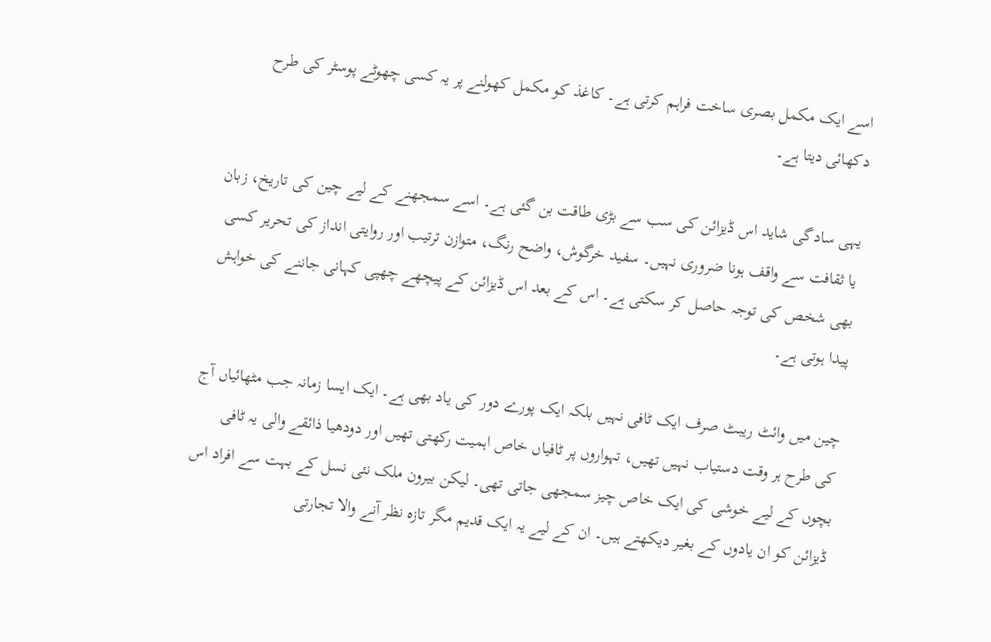اسے ایک مکمل بصری ساخت فراہم کرتی ہے۔ کاغذ کو مکمل کھولنے پر یہ کسی چھوٹے پوسٹر کی طرح دکھائی دیتا ہے۔

یہی سادگی شاید اس ڈیزائن کی سب سے بڑی طاقت بن گئی ہے۔ اسے سمجھنے کے لیے چین کی تاریخ، زبان یا ثقافت سے واقف ہونا ضروری نہیں۔ سفید خرگوش، واضح رنگ، متوازن ترتیب اور روایتی انداز کی تحریر کسی بھی شخص کی توجہ حاصل کر سکتی ہے۔ اس کے بعد اس ڈیزائن کے پیچھے چھپی کہانی جاننے کی خواہش پیدا ہوتی ہے۔

چین میں وائٹ ریبٹ صرف ایک ٹافی نہیں بلکہ ایک پورے دور کی یاد بھی ہے۔ ایک ایسا زمانہ جب مٹھائیاں آج کی طرح ہر وقت دستیاب نہیں تھیں، تہواروں پر ٹافیاں خاص اہمیت رکھتی تھیں اور دودھیا ذائقے والی یہ ٹافی بچوں کے لیے خوشی کی ایک خاص چیز سمجھی جاتی تھی۔ لیکن بیرون ملک نئی نسل کے بہت سے افراد اس ڈیزائن کو ان یادوں کے بغیر دیکھتے ہیں۔ ان کے لیے یہ ایک قدیم مگر تازہ نظر آنے والا تجارتی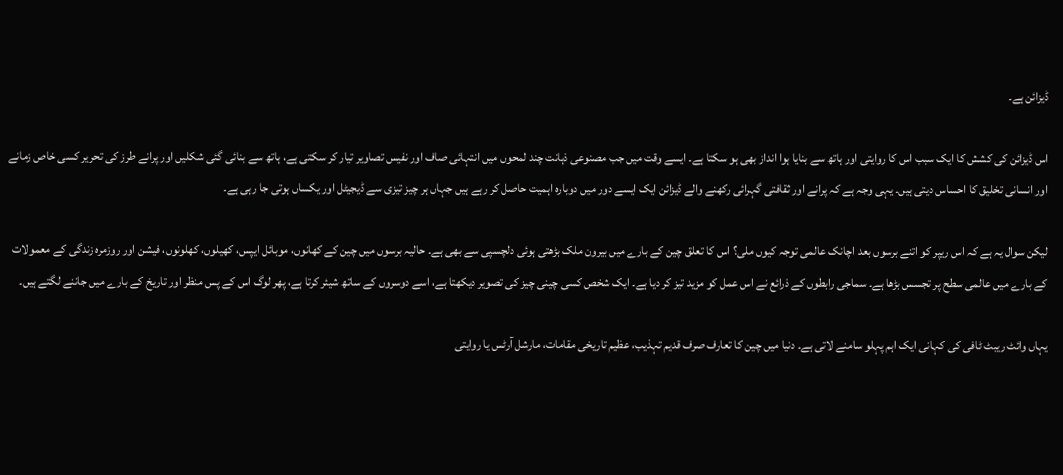ڈیزائن ہے۔

اس ڈیزائن کی کشش کا ایک سبب اس کا روایتی اور ہاتھ سے بنایا ہوا انداز بھی ہو سکتا ہے۔ ایسے وقت میں جب مصنوعی ذہانت چند لمحوں میں انتہائی صاف اور نفیس تصاویر تیار کر سکتی ہے، ہاتھ سے بنائی گئی شکلیں اور پرانے طرز کی تحریر کسی خاص زمانے اور انسانی تخلیق کا احساس دیتی ہیں۔ یہی وجہ ہے کہ پرانے اور ثقافتی گہرائی رکھنے والے ڈیزائن ایک ایسے دور میں دوبارہ اہمیت حاصل کر رہے ہیں جہاں ہر چیز تیزی سے ڈیجیٹل اور یکساں ہوتی جا رہی ہے۔

لیکن سوال یہ ہے کہ اس ریپر کو اتنے برسوں بعد اچانک عالمی توجہ کیوں ملی؟ اس کا تعلق چین کے بارے میں بیرون ملک بڑھتی ہوئی دلچسپی سے بھی ہے۔ حالیہ برسوں میں چین کے کھانوں، موبائل ایپس، کھیلوں، کھلونوں، فیشن اور روزمرہ زندگی کے معمولات کے بارے میں عالمی سطح پر تجسس بڑھا ہے۔ سماجی رابطوں کے ذرائع نے اس عمل کو مزید تیز کر دیا ہے۔ ایک شخص کسی چینی چیز کی تصویر دیکھتا ہے، اسے دوسروں کے ساتھ شیئر کرتا ہے، پھر لوگ اس کے پس منظر اور تاریخ کے بارے میں جاننے لگتے ہیں۔

یہاں وائٹ ریبٹ ٹافی کی کہانی ایک اہم پہلو سامنے لاتی ہے۔ دنیا میں چین کا تعارف صرف قدیم تہذیب، عظیم تاریخی مقامات، مارشل آرٹس یا روایتی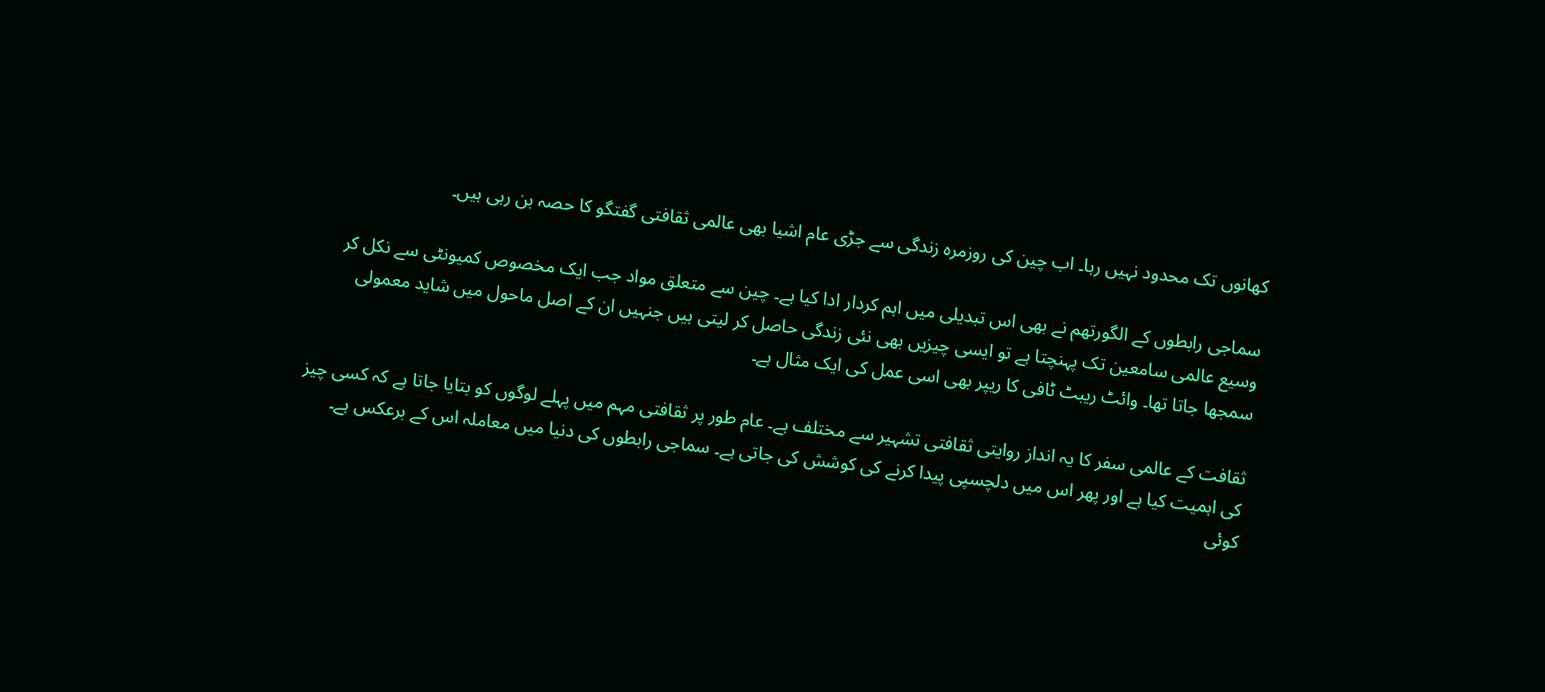کھانوں تک محدود نہیں رہا۔ اب چین کی روزمرہ زندگی سے جڑی عام اشیا بھی عالمی ثقافتی گفتگو کا حصہ بن رہی ہیں۔

سماجی رابطوں کے الگورتھم نے بھی اس تبدیلی میں اہم کردار ادا کیا ہے۔ چین سے متعلق مواد جب ایک مخصوص کمیونٹی سے نکل کر وسیع عالمی سامعین تک پہنچتا ہے تو ایسی چیزیں بھی نئی زندگی حاصل کر لیتی ہیں جنہیں ان کے اصل ماحول میں شاید معمولی سمجھا جاتا تھا۔ وائٹ ریبٹ ٹافی کا ریپر بھی اسی عمل کی ایک مثال ہے۔

ثقافت کے عالمی سفر کا یہ انداز روایتی ثقافتی تشہیر سے مختلف ہے۔ عام طور پر ثقافتی مہم میں پہلے لوگوں کو بتایا جاتا ہے کہ کسی چیز کی اہمیت کیا ہے اور پھر اس میں دلچسپی پیدا کرنے کی کوشش کی جاتی ہے۔ سماجی رابطوں کی دنیا میں معاملہ اس کے برعکس ہے۔ کوئی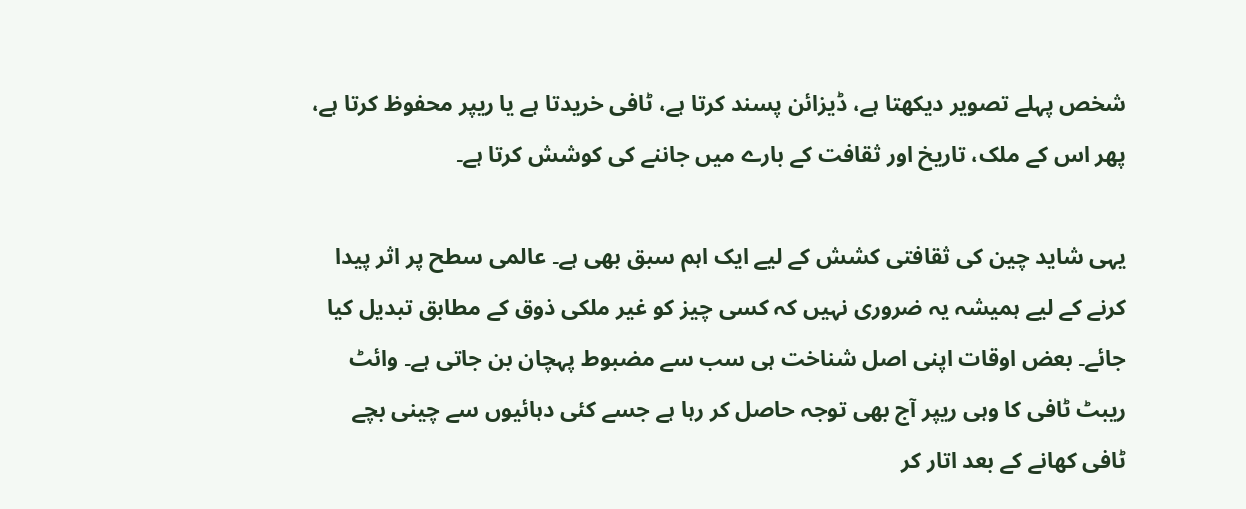شخص پہلے تصویر دیکھتا ہے، ڈیزائن پسند کرتا ہے، ٹافی خریدتا ہے یا ریپر محفوظ کرتا ہے، پھر اس کے ملک، تاریخ اور ثقافت کے بارے میں جاننے کی کوشش کرتا ہے۔

یہی شاید چین کی ثقافتی کشش کے لیے ایک اہم سبق بھی ہے۔ عالمی سطح پر اثر پیدا کرنے کے لیے ہمیشہ یہ ضروری نہیں کہ کسی چیز کو غیر ملکی ذوق کے مطابق تبدیل کیا جائے۔ بعض اوقات اپنی اصل شناخت ہی سب سے مضبوط پہچان بن جاتی ہے۔ وائٹ ریبٹ ٹافی کا وہی ریپر آج بھی توجہ حاصل کر رہا ہے جسے کئی دہائیوں سے چینی بچے ٹافی کھانے کے بعد اتار کر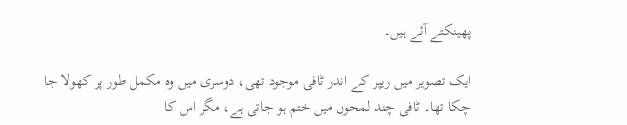پھینکتے آئے ہیں۔

ایک تصویر میں ریپر کے اندر ٹافی موجود تھی، دوسری میں وہ مکمل طور پر کھولا جا چکا تھا۔ ٹافی چند لمحوں میں ختم ہو جاتی ہے، مگر اس کا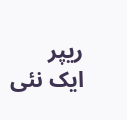ریپر ایک نئی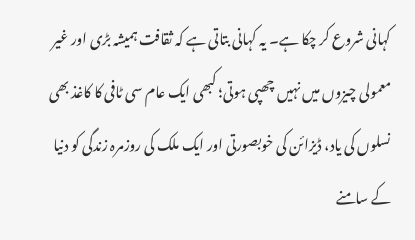کہانی شروع کر چکا ہے۔ یہ کہانی بتاتی ہے کہ ثقافت ہمیشہ بڑی اور غیر معمولی چیزوں میں نہیں چھپی ہوتی؛ کبھی ایک عام سی ٹافی کا کاغذ بھی نسلوں کی یاد، ڈیزائن کی خوبصورتی اور ایک ملک کی روزمرہ زندگی کو دنیا کے سامنے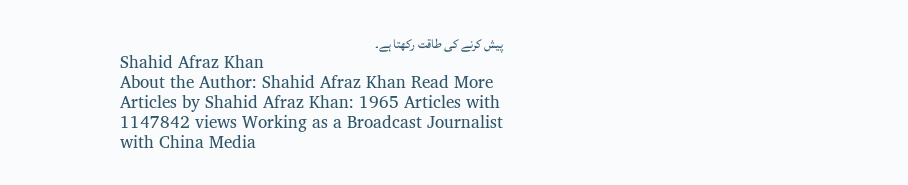پیش کرنے کی طاقت رکھتا ہے۔
Shahid Afraz Khan
About the Author: Shahid Afraz Khan Read More Articles by Shahid Afraz Khan: 1965 Articles with 1147842 views Working as a Broadcast Journalist with China Media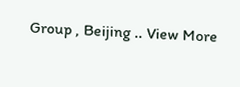Group , Beijing .. View More